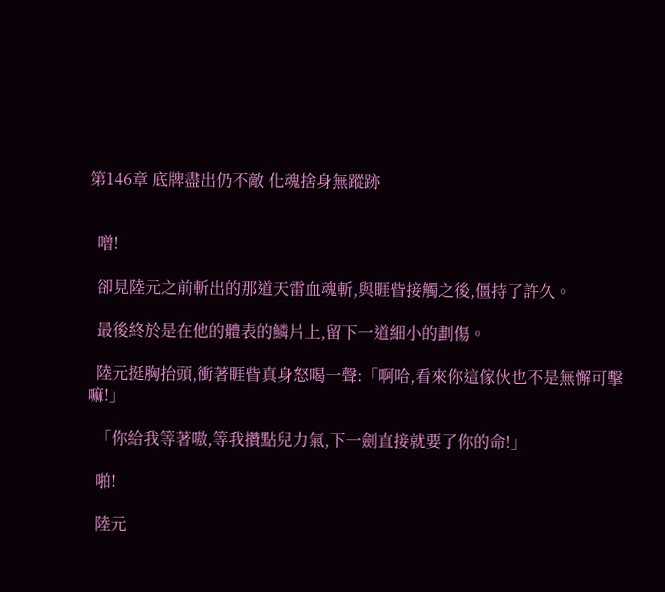第146章 底牌盡出仍不敵 化魂捨身無蹤跡


  噌!

  卻見陸元之前斬出的那道天雷血魂斬,與睚眥接觸之後,僵持了許久。

  最後終於是在他的體表的鱗片上,留下一道細小的劃傷。

  陸元挺胸抬頭,衝著睚眥真身怒喝一聲:「啊哈,看來你這傢伙也不是無懈可擊嘛!」

  「你給我等著嗷,等我攢點兒力氣,下一劍直接就要了你的命!」

  啪!

  陸元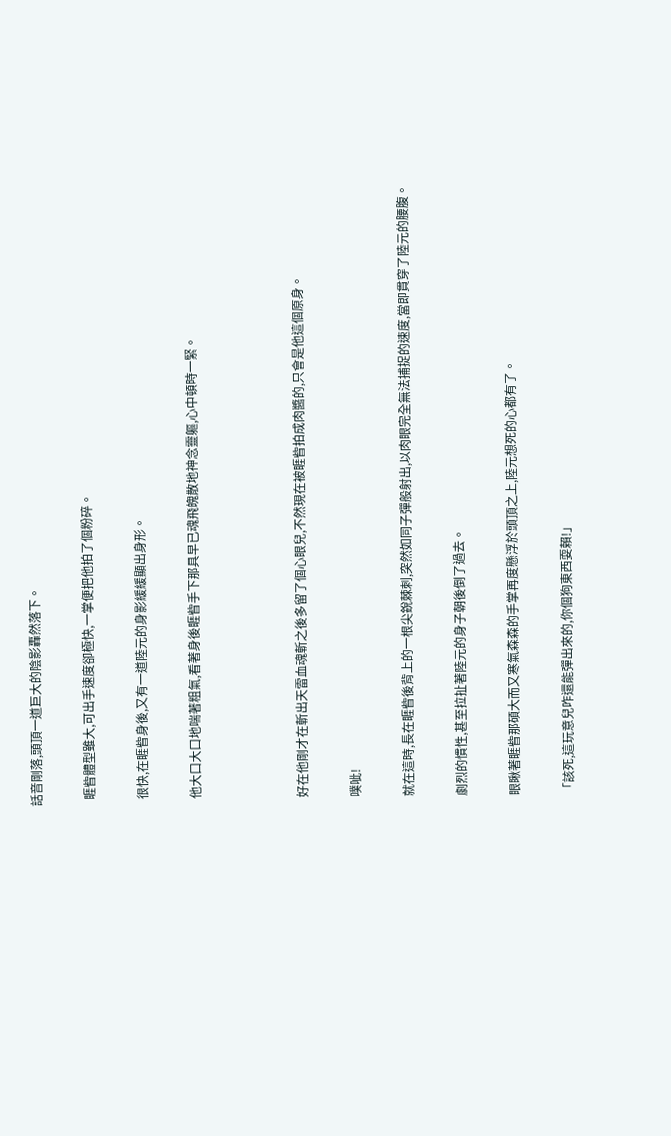話音剛落,頭頂一道巨大的陰影轟然落下。

  睚眥體型雖大,可出手速度卻極快,一掌便把他拍了個粉碎。

  很快,在睚眥身後,又有一道陸元的身影緩緩顯出身形。

  他大口大口地喘著粗氣,看著身後睚眥手下那具早已魂飛魄散地神念靈軀,心中頓時一緊。



  好在他剛才在斬出天雷血魂斬之後多留了個心眼兒,不然現在被睚眥拍成肉醬的,只會是他這個原身。

  噗呲!

  就在這時,長在睚眥後背上的一根尖銳棘刺,突然如同子彈般射出,以肉眼完全無法捕捉的速度,當即貫穿了陸元的腰腹。

  劇烈的慣性,甚至拉扯著陸元的身子朝後倒了過去。

  眼瞅著睚眥那碩大而又寒氣森森的手掌再度懸浮於頭頂之上,陸元想死的心都有了。

  「該死,這玩意兒咋還能彈出來的,你個狗東西耍賴!」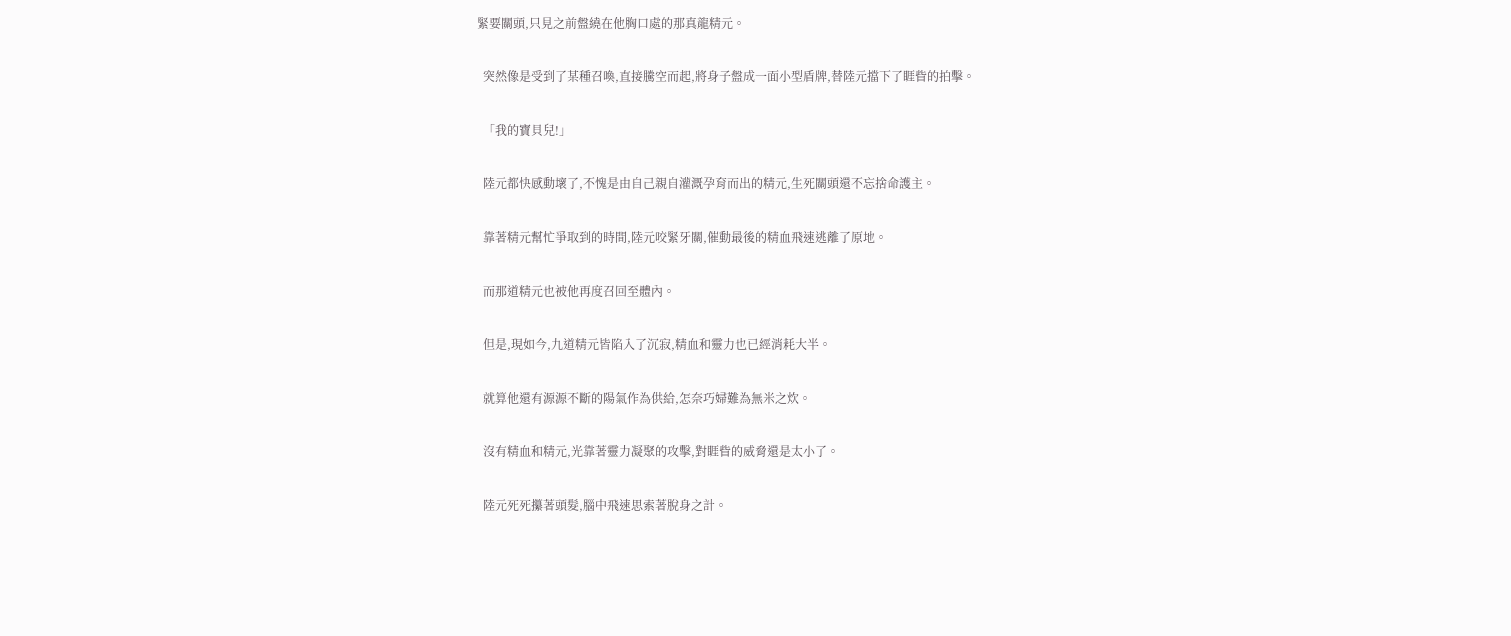緊要關頭,只見之前盤繞在他胸口處的那真龍精元。

  突然像是受到了某種召喚,直接騰空而起,將身子盤成一面小型盾牌,替陸元擋下了睚眥的拍擊。

  「我的寶貝兒!」

  陸元都快感動壞了,不愧是由自己親自灌溉孕育而出的精元,生死關頭還不忘捨命護主。

  靠著精元幫忙爭取到的時間,陸元咬緊牙關,催動最後的精血飛速逃離了原地。

  而那道精元也被他再度召回至體內。

  但是,現如今,九道精元皆陷入了沉寂,精血和靈力也已經消耗大半。

  就算他還有源源不斷的陽氣作為供給,怎奈巧婦難為無米之炊。

  沒有精血和精元,光靠著靈力凝聚的攻擊,對睚眥的威脅還是太小了。

  陸元死死攥著頭髮,腦中飛速思索著脫身之計。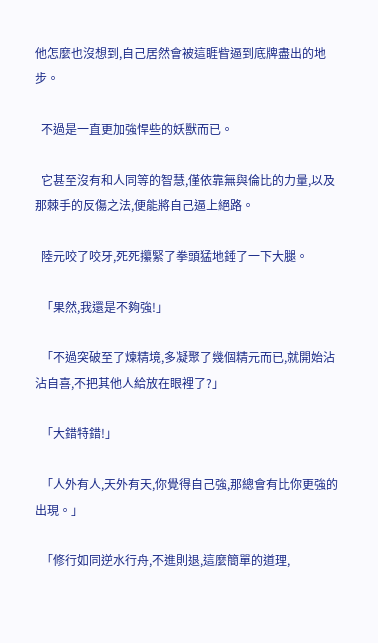他怎麼也沒想到,自己居然會被這睚眥逼到底牌盡出的地步。

  不過是一直更加強悍些的妖獸而已。

  它甚至沒有和人同等的智慧,僅依靠無與倫比的力量,以及那棘手的反傷之法,便能將自己逼上絕路。

  陸元咬了咬牙,死死攥緊了拳頭猛地錘了一下大腿。

  「果然,我還是不夠強!」

  「不過突破至了煉精境,多凝聚了幾個精元而已,就開始沾沾自喜,不把其他人給放在眼裡了?」

  「大錯特錯!」

  「人外有人,天外有天,你覺得自己強,那總會有比你更強的出現。」

  「修行如同逆水行舟,不進則退,這麼簡單的道理,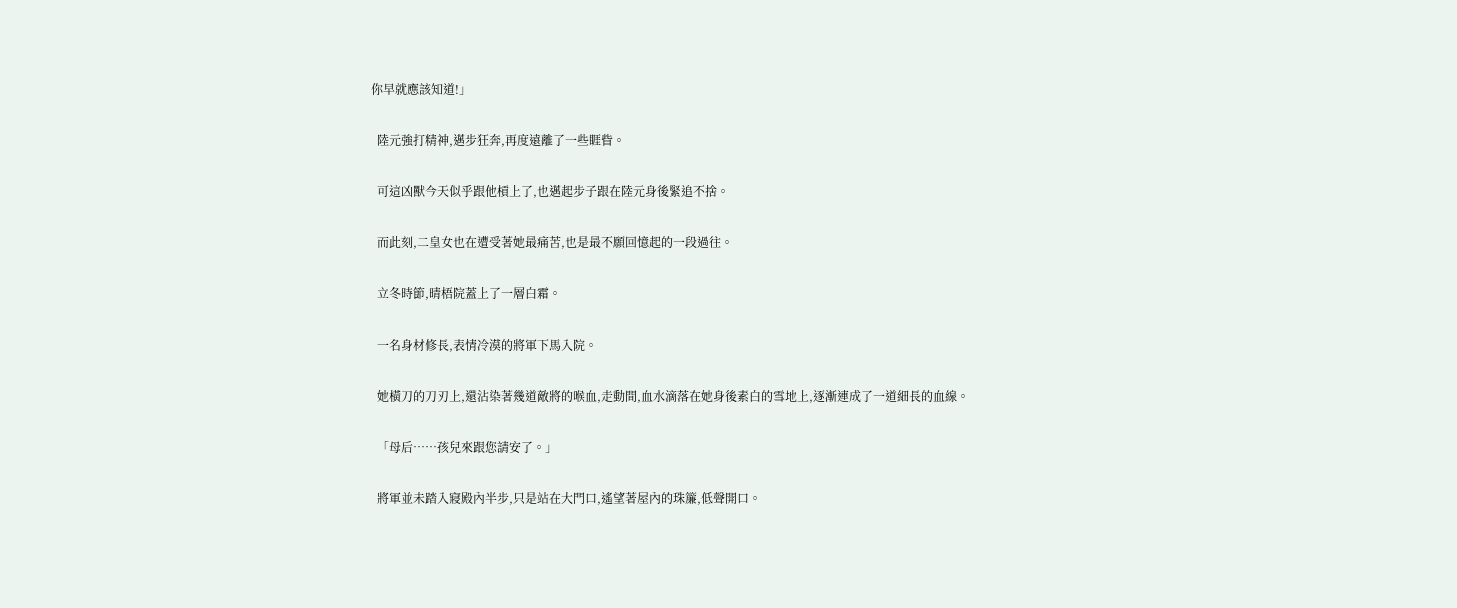你早就應該知道!」

  陸元強打精神,邁步狂奔,再度遠離了一些睚眥。

  可這凶獸今天似乎跟他槓上了,也邁起步子跟在陸元身後緊追不捨。

  而此刻,二皇女也在遭受著她最痛苦,也是最不願回憶起的一段過往。

  立冬時節,晴梧院蓋上了一層白霜。

  一名身材修長,表情冷漠的將軍下馬入院。

  她橫刀的刀刃上,還沾染著幾道敵將的喉血,走動間,血水滴落在她身後素白的雪地上,逐漸連成了一道細長的血線。

  「母后……孩兒來跟您請安了。」

  將軍並未踏入寢殿內半步,只是站在大門口,遙望著屋內的珠簾,低聲開口。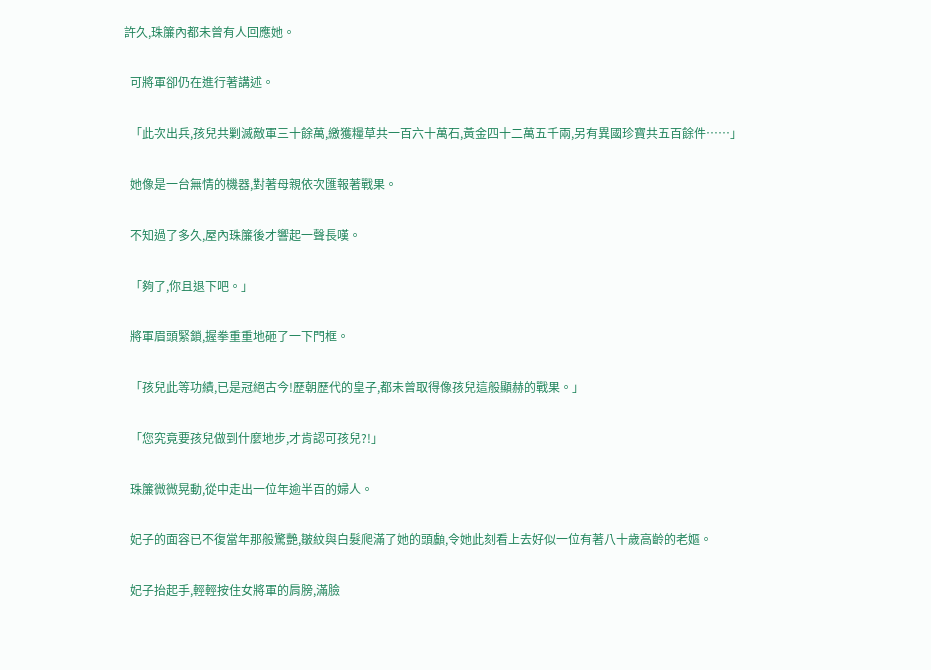許久,珠簾內都未曾有人回應她。

  可將軍卻仍在進行著講述。

  「此次出兵,孩兒共剿滅敵軍三十餘萬,繳獲糧草共一百六十萬石,黃金四十二萬五千兩,另有異國珍寶共五百餘件……」

  她像是一台無情的機器,對著母親依次匯報著戰果。

  不知過了多久,屋內珠簾後才響起一聲長嘆。

  「夠了,你且退下吧。」

  將軍眉頭緊鎖,握拳重重地砸了一下門框。

  「孩兒此等功績,已是冠絕古今!歷朝歷代的皇子,都未曾取得像孩兒這般顯赫的戰果。」

  「您究竟要孩兒做到什麼地步,才肯認可孩兒?!」

  珠簾微微晃動,從中走出一位年逾半百的婦人。

  妃子的面容已不復當年那般驚艷,皺紋與白髮爬滿了她的頭顱,令她此刻看上去好似一位有著八十歲高齡的老嫗。

  妃子抬起手,輕輕按住女將軍的肩膀,滿臉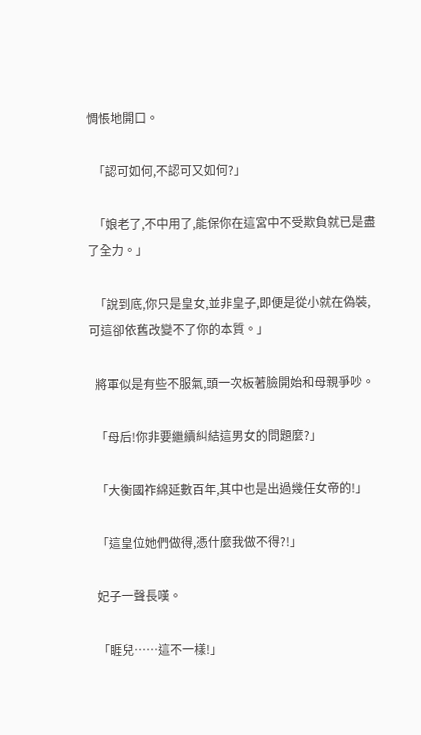惆悵地開口。

  「認可如何,不認可又如何?」

  「娘老了,不中用了,能保你在這宮中不受欺負就已是盡了全力。」

  「說到底,你只是皇女,並非皇子,即便是從小就在偽裝,可這卻依舊改變不了你的本質。」

  將軍似是有些不服氣,頭一次板著臉開始和母親爭吵。

  「母后!你非要繼續糾結這男女的問題麼?」

  「大衡國祚綿延數百年,其中也是出過幾任女帝的!」

  「這皇位她們做得,憑什麼我做不得?!」

  妃子一聲長嘆。

  「睚兒……這不一樣!」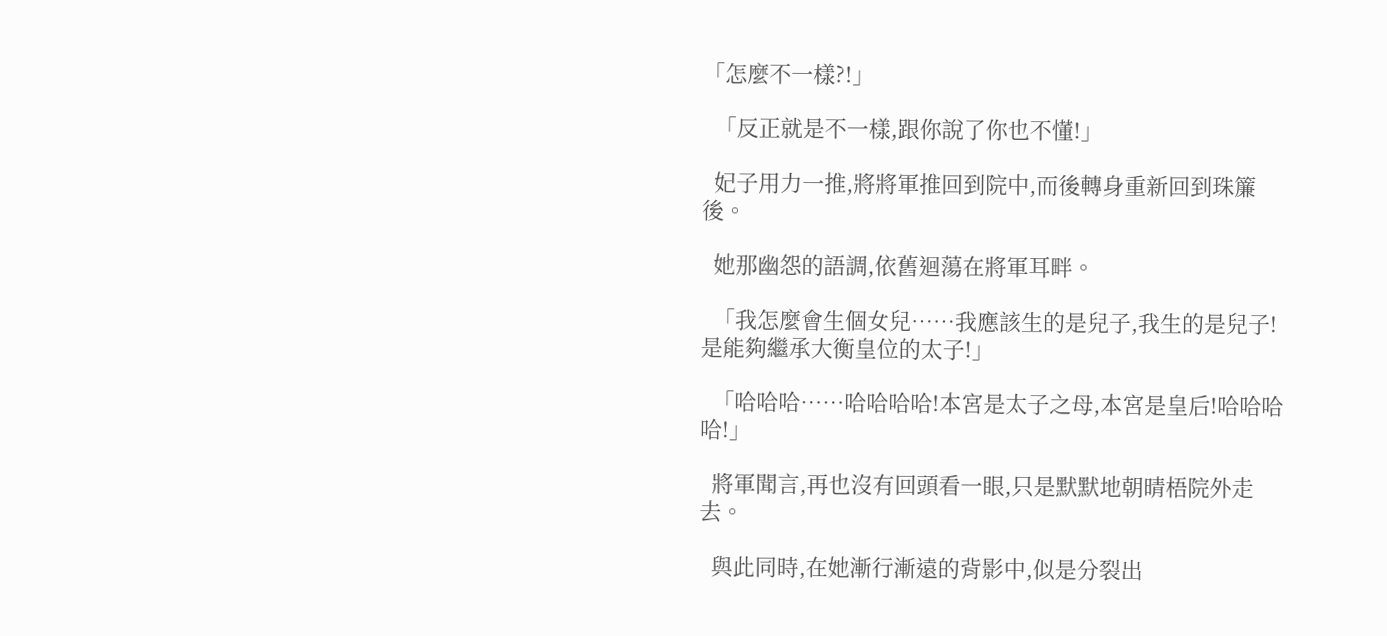「怎麼不一樣?!」

  「反正就是不一樣,跟你說了你也不懂!」

  妃子用力一推,將將軍推回到院中,而後轉身重新回到珠簾後。

  她那幽怨的語調,依舊迴蕩在將軍耳畔。

  「我怎麼會生個女兒……我應該生的是兒子,我生的是兒子!是能夠繼承大衡皇位的太子!」

  「哈哈哈……哈哈哈哈!本宮是太子之母,本宮是皇后!哈哈哈哈!」

  將軍聞言,再也沒有回頭看一眼,只是默默地朝晴梧院外走去。

  與此同時,在她漸行漸遠的背影中,似是分裂出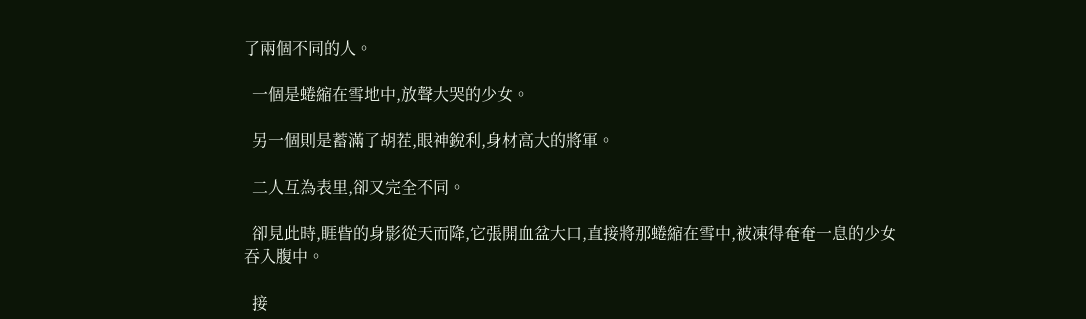了兩個不同的人。

  一個是蜷縮在雪地中,放聲大哭的少女。

  另一個則是蓄滿了胡茬,眼神銳利,身材高大的將軍。

  二人互為表里,卻又完全不同。

  卻見此時,睚眥的身影從天而降,它張開血盆大口,直接將那蜷縮在雪中,被凍得奄奄一息的少女吞入腹中。

  接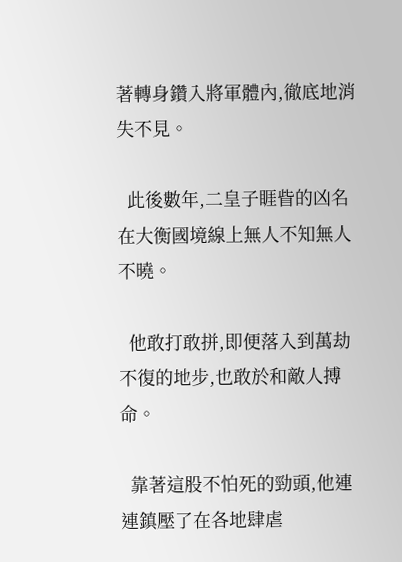著轉身鑽入將軍體內,徹底地消失不見。

  此後數年,二皇子睚眥的凶名在大衡國境線上無人不知無人不曉。

  他敢打敢拼,即便落入到萬劫不復的地步,也敢於和敵人搏命。

  靠著這股不怕死的勁頭,他連連鎮壓了在各地肆虐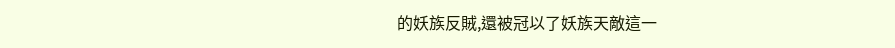的妖族反賊,還被冠以了妖族天敵這一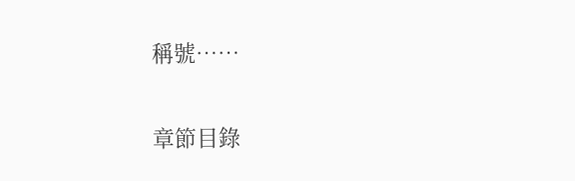稱號……


章節目錄